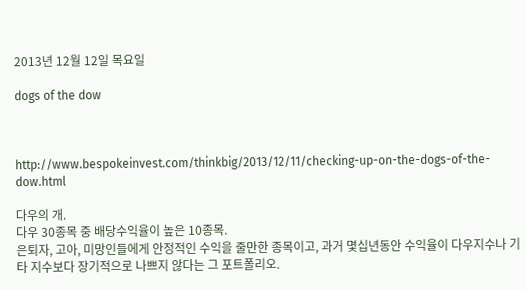2013년 12월 12일 목요일

dogs of the dow



http://www.bespokeinvest.com/thinkbig/2013/12/11/checking-up-on-the-dogs-of-the-dow.html

다우의 개.
다우 30종목 중 배당수익율이 높은 10종목.
은퇴자, 고아, 미망인들에게 안정적인 수익을 줄만한 종목이고, 과거 몇십년동안 수익율이 다우지수나 기타 지수보다 장기적으로 나쁘지 않다는 그 포트폴리오.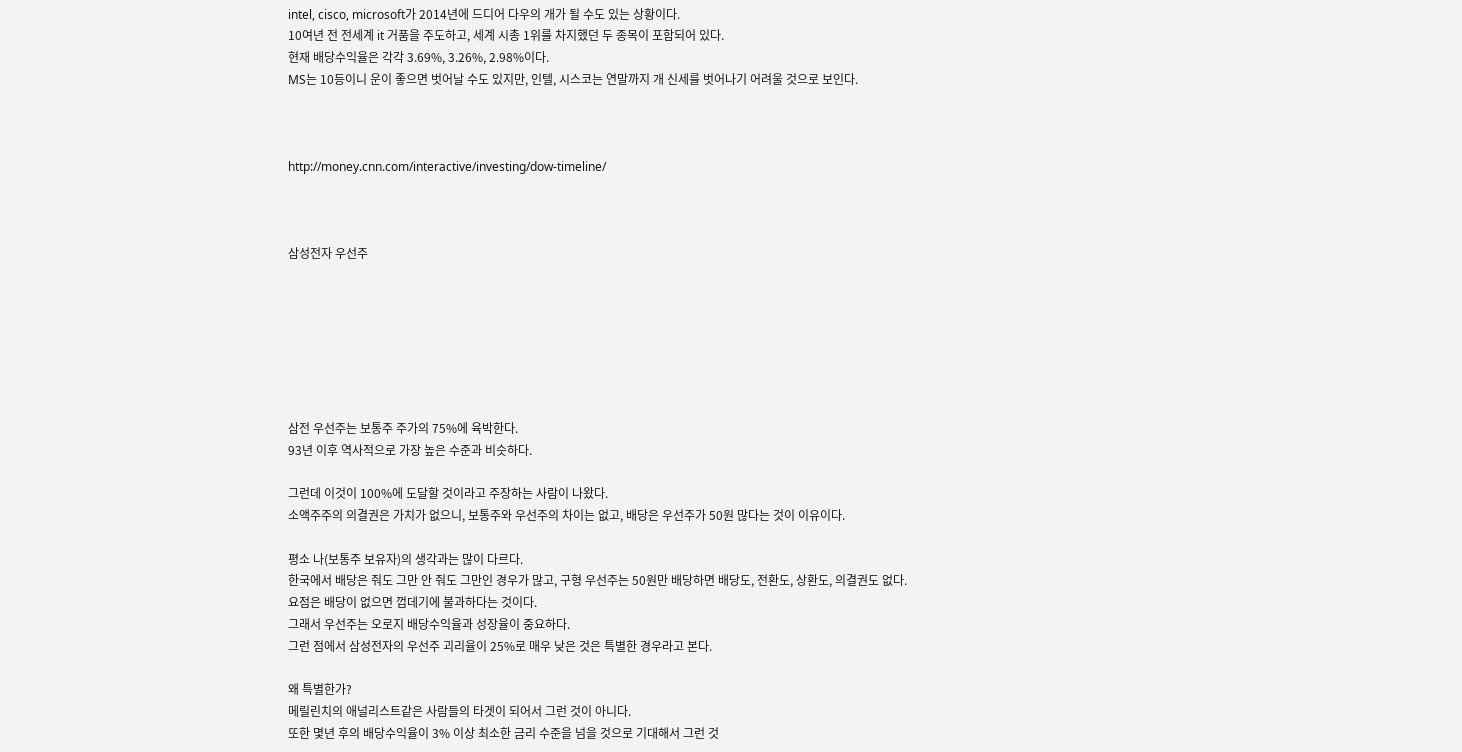intel, cisco, microsoft가 2014년에 드디어 다우의 개가 될 수도 있는 상황이다.
10여년 전 전세계 it 거품을 주도하고, 세계 시총 1위를 차지했던 두 종목이 포함되어 있다.
현재 배당수익율은 각각 3.69%, 3.26%, 2.98%이다.
MS는 10등이니 운이 좋으면 벗어날 수도 있지만, 인텔, 시스코는 연말까지 개 신세를 벗어나기 어려울 것으로 보인다.



http://money.cnn.com/interactive/investing/dow-timeline/



삼성전자 우선주







삼전 우선주는 보통주 주가의 75%에 육박한다.
93년 이후 역사적으로 가장 높은 수준과 비슷하다.

그런데 이것이 100%에 도달할 것이라고 주장하는 사람이 나왔다.
소액주주의 의결권은 가치가 없으니, 보통주와 우선주의 차이는 없고, 배당은 우선주가 50원 많다는 것이 이유이다.

평소 나(보통주 보유자)의 생각과는 많이 다르다.
한국에서 배당은 줘도 그만 안 줘도 그만인 경우가 많고, 구형 우선주는 50원만 배당하면 배당도, 전환도, 상환도, 의결권도 없다.
요점은 배당이 없으면 껍데기에 불과하다는 것이다.
그래서 우선주는 오로지 배당수익율과 성장율이 중요하다.
그런 점에서 삼성전자의 우선주 괴리율이 25%로 매우 낮은 것은 특별한 경우라고 본다.

왜 특별한가?
메릴린치의 애널리스트같은 사람들의 타겟이 되어서 그런 것이 아니다.
또한 몇년 후의 배당수익율이 3% 이상 최소한 금리 수준을 넘을 것으로 기대해서 그런 것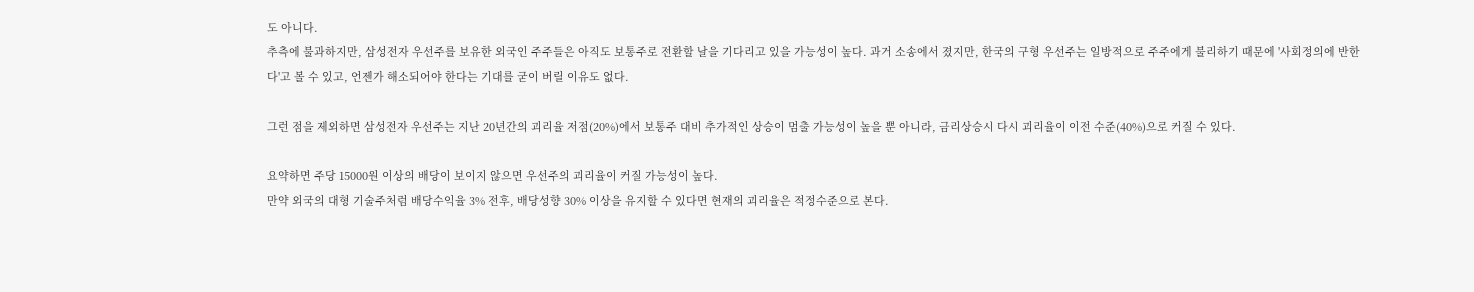도 아니다.
추측에 불과하지만, 삼성전자 우선주를 보유한 외국인 주주들은 아직도 보통주로 전환할 날을 기다리고 있을 가능성이 높다. 과거 소송에서 졌지만, 한국의 구형 우선주는 일방적으로 주주에게 불리하기 때문에 '사회정의에 반한다'고 볼 수 있고, 언젠가 해소되어야 한다는 기대를 굳이 버릴 이유도 없다.

그런 점을 제외하면 삼성전자 우선주는 지난 20년간의 괴리율 저점(20%)에서 보통주 대비 추가적인 상승이 멈출 가능성이 높을 뿐 아니라, 금리상승시 다시 괴리율이 이전 수준(40%)으로 커질 수 있다.

요약하면 주당 15000원 이상의 배당이 보이지 않으면 우선주의 괴리율이 커질 가능성이 높다.
만약 외국의 대형 기술주처럼 배당수익율 3% 전후, 배당성향 30% 이상을 유지할 수 있다면 현재의 괴리율은 적정수준으로 본다.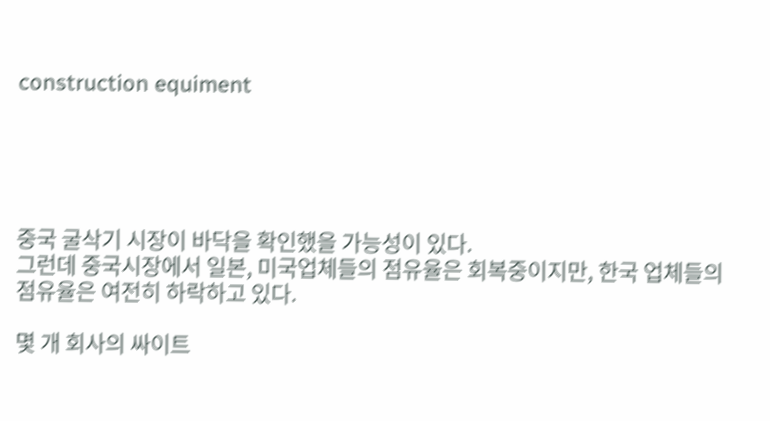construction equiment





중국 굴삭기 시장이 바닥을 확인했을 가능성이 있다.
그런데 중국시장에서 일본, 미국업체들의 점유율은 회복중이지만, 한국 업체들의 점유율은 여전히 하락하고 있다.

몇 개 회사의 싸이트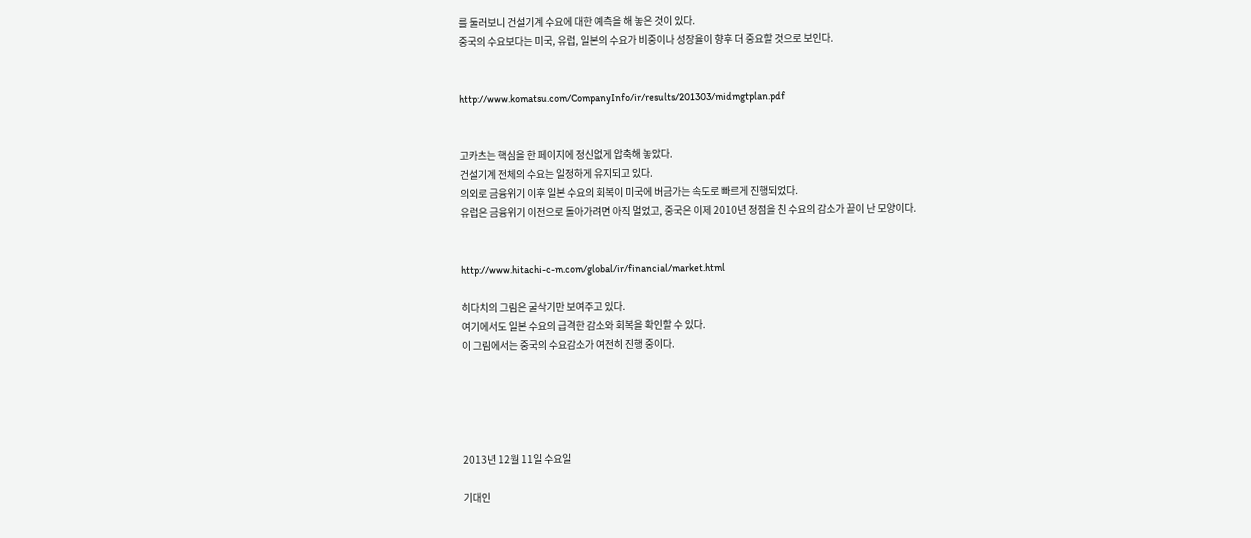를 둘러보니 건설기계 수요에 대한 예측을 해 놓은 것이 있다.
중국의 수요보다는 미국, 유럽, 일본의 수요가 비중이나 성장율이 향후 더 중요할 것으로 보인다.


http://www.komatsu.com/CompanyInfo/ir/results/201303/midmgtplan.pdf


고카츠는 핵심을 한 페이지에 정신없게 압축해 놓았다.
건설기계 전체의 수요는 일정하게 유지되고 있다.
의외로 금융위기 이후 일본 수요의 회복이 미국에 버금가는 속도로 빠르게 진행되었다.
유럽은 금융위기 이전으로 돌아가려면 아직 멀었고, 중국은 이제 2010년 정점을 친 수요의 감소가 끝이 난 모양이다.


http://www.hitachi-c-m.com/global/ir/financial/market.html

히다치의 그림은 굴삭기만 보여주고 있다.
여기에서도 일본 수요의 급격한 감소와 회복을 확인할 수 있다.
이 그림에서는 중국의 수요감소가 여전히 진행 중이다.





2013년 12월 11일 수요일

기대인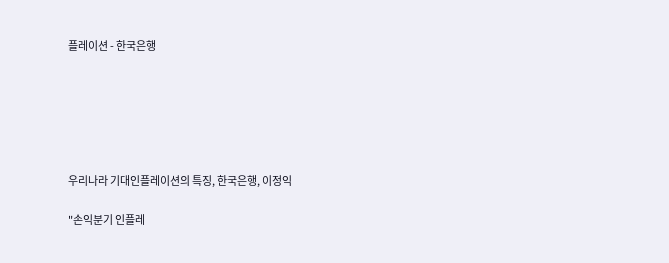플레이션 - 한국은행






우리나라 기대인플레이션의 특징, 한국은행, 이정익

"손익분기 인플레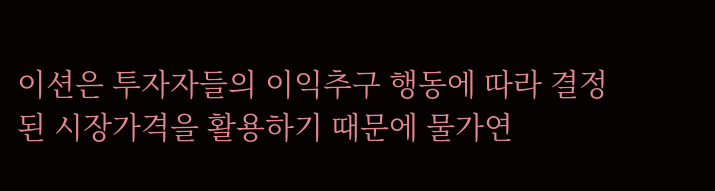이션은 투자자들의 이익추구 행동에 따라 결정된 시장가격을 활용하기 때문에 물가연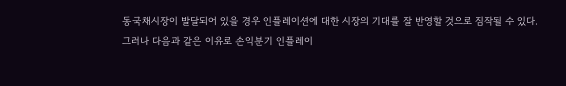동국채시장이 발달되어 있을 경우 인플레이션에 대한 시장의 기대를 잘 반영할 것으로 짐작될 수 있다.
그러나 다음과 같은 이유로 손익분기 인플레이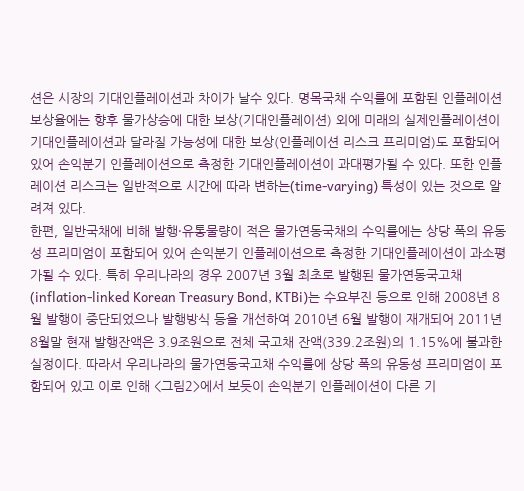션은 시장의 기대인플레이션과 차이가 날수 있다. 명목국채 수익률에 포함된 인플레이션 보상율에는 향후 물가상승에 대한 보상(기대인플레이션) 외에 미래의 실제인플레이션이 기대인플레이션과 달라질 가능성에 대한 보상(인플레이션 리스크 프리미엄)도 포함되어 있어 손익분기 인플레이션으로 측정한 기대인플레이션이 과대평가될 수 있다. 또한 인플레이션 리스크는 일반적으로 시간에 따라 변하는(time-varying) 특성이 있는 것으로 알려져 있다.
한편, 일반국채에 비해 발행·유통물량이 적은 물가연동국채의 수익률에는 상당 폭의 유동성 프리미엄이 포함되어 있어 손익분기 인플레이션으로 측정한 기대인플레이션이 과소평가될 수 있다. 특히 우리나라의 경우 2007년 3월 최초로 발행된 물가연동국고채(inflation-linked Korean Treasury Bond, KTBi)는 수요부진 등으로 인해 2008년 8월 발행이 중단되었으나 발행방식 등을 개선하여 2010년 6월 발행이 재개되어 2011년 8월말 현재 발행잔액은 3.9조원으로 전체 국고채 잔액(339.2조원)의 1.15%에 불과한 실정이다. 따라서 우리나라의 물가연동국고채 수익률에 상당 폭의 유동성 프리미엄이 포함되어 있고 이로 인해 <그림2>에서 보듯이 손익분기 인플레이션이 다른 기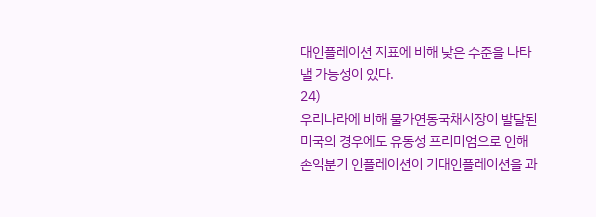대인플레이션 지표에 비해 낮은 수준을 나타낼 가능성이 있다.
24)
우리나라에 비해 물가연동국채시장이 발달된 미국의 경우에도 유동성 프리미엄으로 인해 손익분기 인플레이션이 기대인플레이션을 과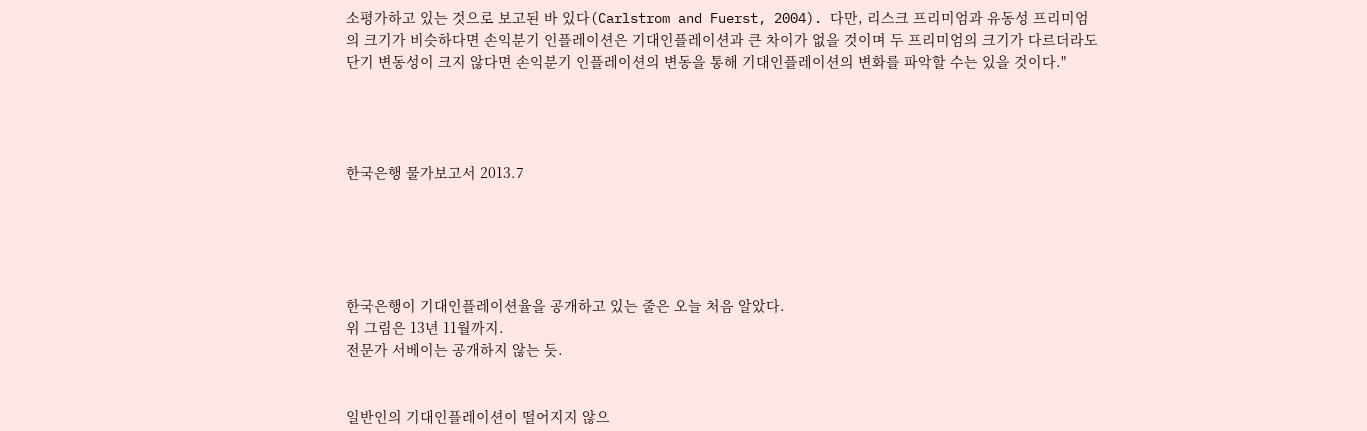소평가하고 있는 것으로 보고된 바 있다(Carlstrom and Fuerst, 2004). 다만, 리스크 프리미엄과 유동성 프리미엄의 크기가 비슷하다면 손익분기 인플레이션은 기대인플레이션과 큰 차이가 없을 것이며 두 프리미엄의 크기가 다르더라도 단기 변동성이 크지 않다면 손익분기 인플레이션의 변동을 통해 기대인플레이션의 변화를 파악할 수는 있을 것이다."




한국은행 물가보고서 2013.7





한국은행이 기대인플레이션율을 공개하고 있는 줄은 오늘 처음 알았다.
위 그림은 13년 11월까지.
전문가 서베이는 공개하지 않는 듯.


일반인의 기대인플레이션이 떨어지지 않으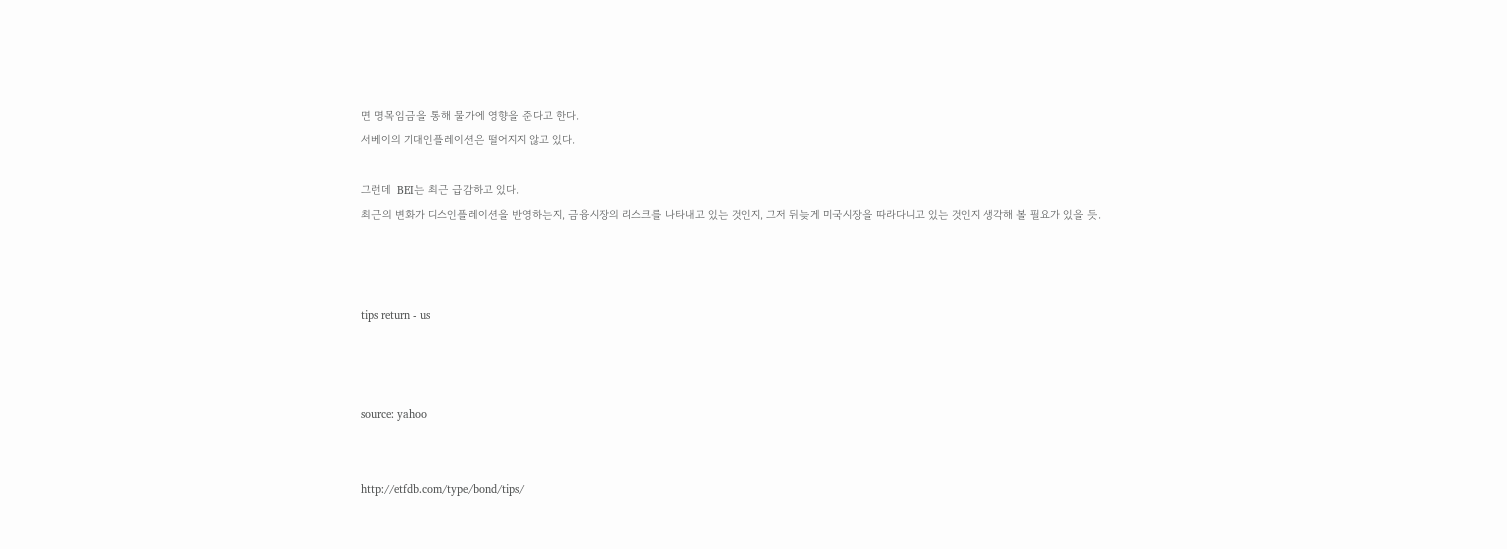면 명목임금을 통해 물가에 영향을 준다고 한다.
서베이의 기대인플레이션은 떨어지지 않고 있다.

그런데  BEI는 최근 급감하고 있다.
최근의 변화가 디스인플레이션을 반영하는지, 금융시장의 리스크를 나타내고 있는 것인지, 그저 뒤늦게 미국시장을 따라다니고 있는 것인지 생각해 볼 필요가 있을 듯.



tips return - us



source: yahoo


http://etfdb.com/type/bond/tips/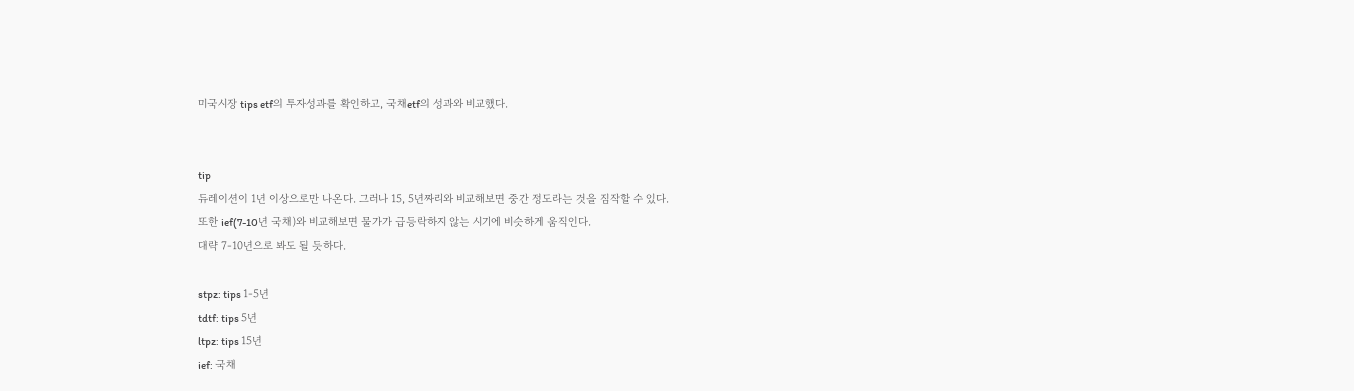미국시장 tips etf의 투자성과를 확인하고, 국채etf의 성과와 비교했다.


tip
듀레이션이 1년 이상으로만 나온다. 그러나 15, 5년짜리와 비교해보면 중간 정도라는 것을 짐작할 수 있다.
또한 ief(7-10년 국채)와 비교해보면 물가가 급등락하지 않는 시기에 비슷하게 움직인다.
대략 7-10년으로 봐도 될 듯하다.

stpz: tips 1-5년
tdtf: tips 5년
ltpz: tips 15년
ief: 국채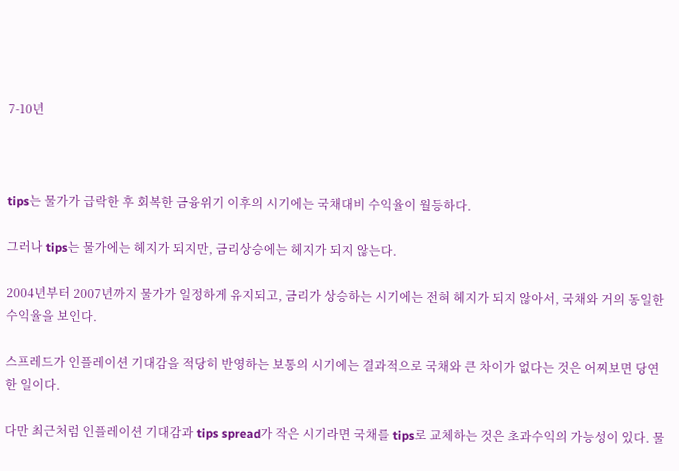7-10년



tips는 물가가 급락한 후 회복한 금융위기 이후의 시기에는 국채대비 수익율이 월등하다.

그러나 tips는 물가에는 헤지가 되지만, 금리상승에는 헤지가 되지 않는다.

2004년부터 2007년까지 물가가 일정하게 유지되고, 금리가 상승하는 시기에는 전혀 헤지가 되지 않아서, 국채와 거의 동일한 수익율을 보인다.

스프레드가 인플레이션 기대감을 적당히 반영하는 보통의 시기에는 결과적으로 국채와 큰 차이가 없다는 것은 어찌보면 당연한 일이다.

다만 최근처럼 인플레이션 기대감과 tips spread가 작은 시기라면 국채를 tips로 교체하는 것은 초과수익의 가능성이 있다. 물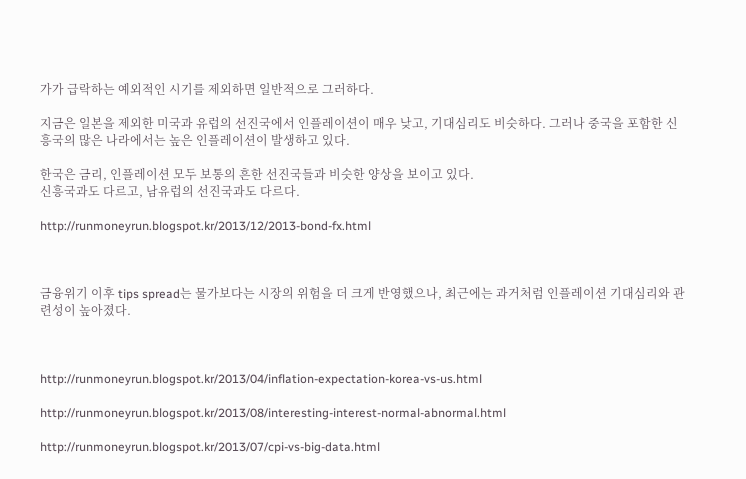가가 급락하는 예외적인 시기를 제외하면 일반적으로 그러하다.

지금은 일본을 제외한 미국과 유럽의 선진국에서 인플레이션이 매우 낮고, 기대심리도 비슷하다. 그러나 중국을 포함한 신흥국의 많은 나라에서는 높은 인플레이션이 발생하고 있다.

한국은 금리, 인플레이션 모두 보통의 흔한 선진국들과 비슷한 양상을 보이고 있다.
신흥국과도 다르고, 남유럽의 선진국과도 다르다.

http://runmoneyrun.blogspot.kr/2013/12/2013-bond-fx.html



금융위기 이후 tips spread는 물가보다는 시장의 위험을 더 크게 반영했으나, 최근에는 과거처럼 인플레이션 기대심리와 관련성이 높아졌다.



http://runmoneyrun.blogspot.kr/2013/04/inflation-expectation-korea-vs-us.html

http://runmoneyrun.blogspot.kr/2013/08/interesting-interest-normal-abnormal.html

http://runmoneyrun.blogspot.kr/2013/07/cpi-vs-big-data.html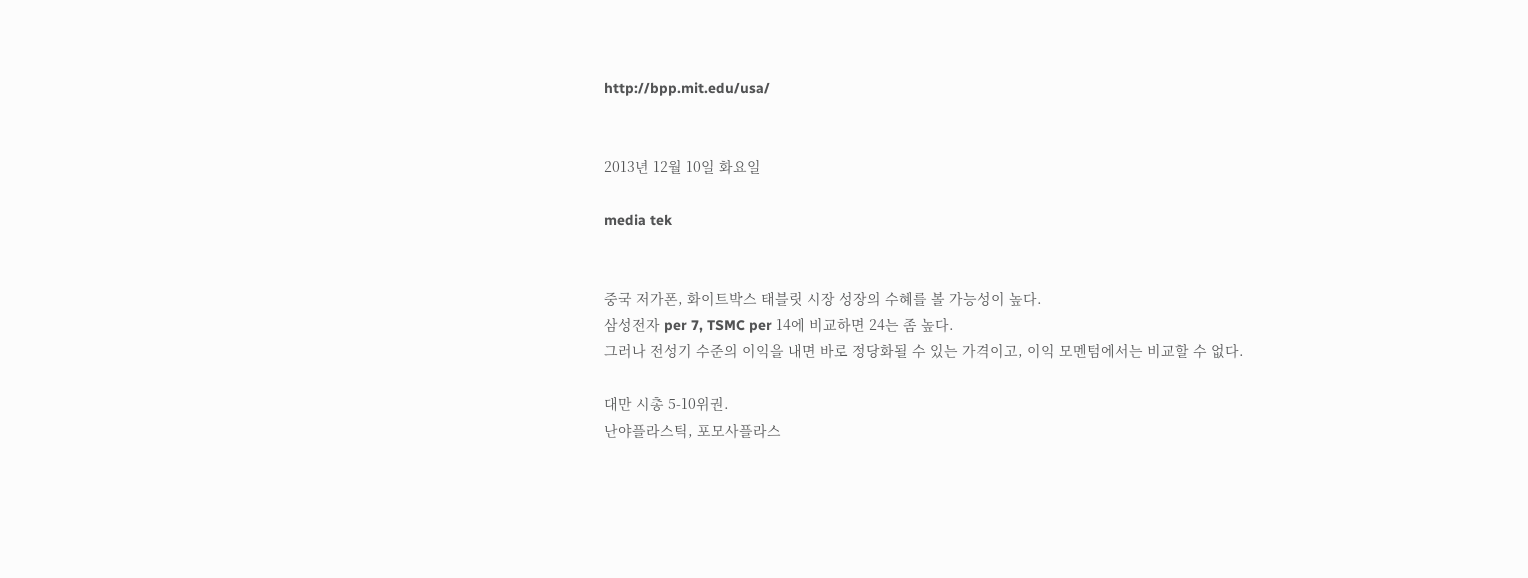http://bpp.mit.edu/usa/


2013년 12월 10일 화요일

media tek


중국 저가폰, 화이트박스 태블릿 시장 성장의 수혜를 볼 가능성이 높다.
삼성전자 per 7, TSMC per 14에 비교하면 24는 좀 높다.
그러나 전성기 수준의 이익을 내면 바로 정당화될 수 있는 가격이고, 이익 모멘텀에서는 비교할 수 없다.

대만 시총 5-10위권.
난야플라스틱, 포모사플라스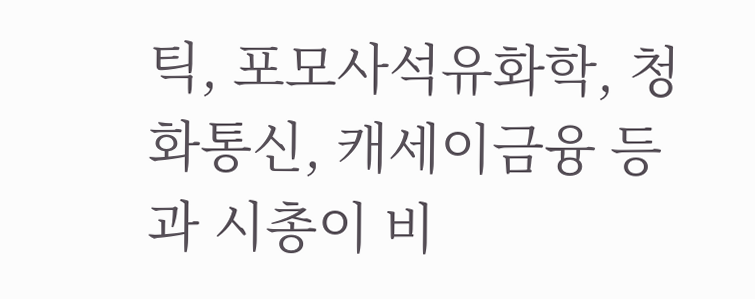틱, 포모사석유화학, 청화통신, 캐세이금융 등과 시총이 비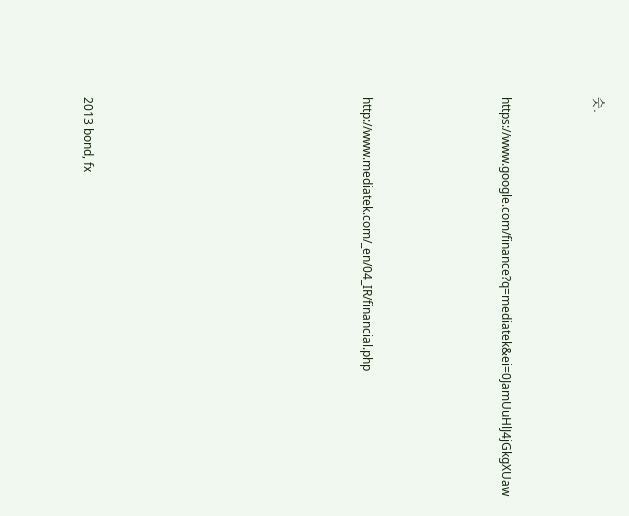슷.



https://www.google.com/finance?q=mediatek&ei=0JamUuHlJ4jGkgXUaw





http://www.mediatek.com/_en/04_IR/financial.php











2013 bond, fx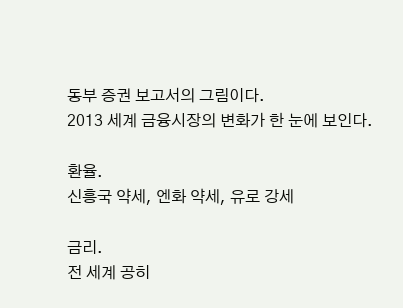동부 증권 보고서의 그림이다.
2013 세계 금융시장의 변화가 한 눈에 보인다.

환율.
신흥국 약세, 엔화 약세, 유로 강세

금리.
전 세계 공히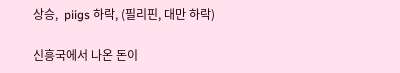상승,  piigs 하락, (필리핀, 대만 하락)

신흥국에서 나온 돈이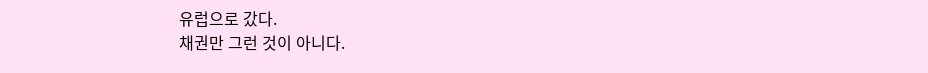유럽으로 갔다.
채권만 그런 것이 아니다.